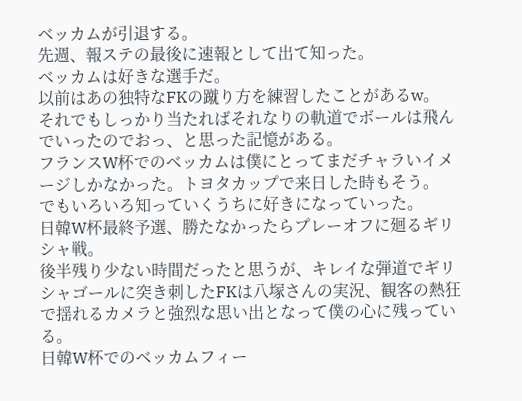ベッカムが引退する。
先週、報ステの最後に速報として出て知った。
ベッカムは好きな選手だ。
以前はあの独特なFKの蹴り方を練習したことがあるw。
それでもしっかり当たればそれなりの軌道でボールは飛んでいったのでおっ、と思った記憶がある。
フランスW杯でのベッカムは僕にとってまだチャラいイメージしかなかった。トヨタカップで来日した時もそう。
でもいろいろ知っていくうちに好きになっていった。
日韓W杯最終予選、勝たなかったらプレーオフに廻るギリシャ戦。
後半残り少ない時間だったと思うが、キレイな弾道でギリシャゴールに突き刺したFKは八塚さんの実況、観客の熱狂で揺れるカメラと強烈な思い出となって僕の心に残っている。
日韓W杯でのベッカムフィー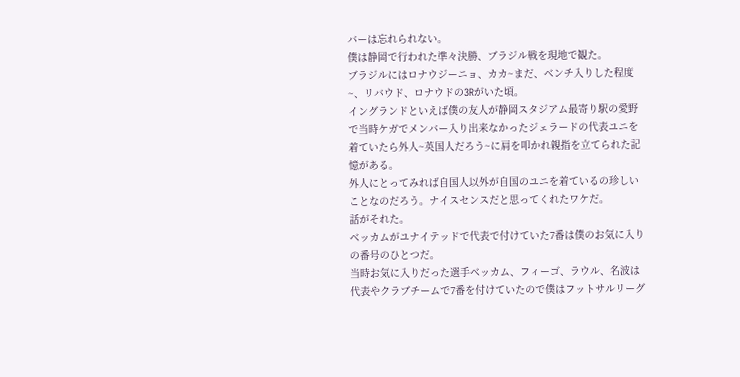バーは忘れられない。
僕は静岡で行われた準々決勝、ブラジル戦を現地で観た。
ブラジルにはロナウジーニョ、カカ~まだ、ベンチ入りした程度~、リバウド、ロナウドの3Rがいた頃。
イングランドといえば僕の友人が静岡スタジアム最寄り駅の愛野で当時ケガでメンバー入り出来なかったジェラードの代表ユニを着ていたら外人~英国人だろう~に肩を叩かれ親指を立てられた記憶がある。
外人にとってみれば自国人以外が自国のユニを着ているの珍しいことなのだろう。ナイスセンスだと思ってくれたワケだ。
話がそれた。
ベッカムがユナイテッドで代表で付けていた7番は僕のお気に入りの番号のひとつだ。
当時お気に入りだった選手ベッカム、フィーゴ、ラウル、名波は代表やクラブチームで7番を付けていたので僕はフットサルリーグ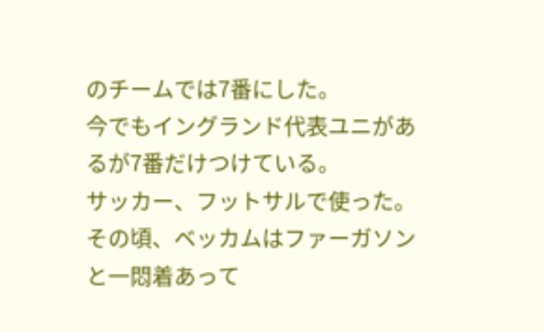のチームでは7番にした。
今でもイングランド代表ユニがあるが7番だけつけている。
サッカー、フットサルで使った。
その頃、ベッカムはファーガソンと一悶着あって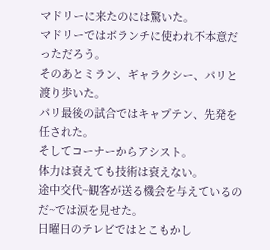マドリーに来たのには驚いた。
マドリーではボランチに使われ不本意だっただろう。
そのあとミラン、ギャラクシー、パリと渡り歩いた。
パリ最後の試合ではキャプテン、先発を任された。
そしてコーナーからアシスト。
体力は衰えても技術は衰えない。
途中交代~観客が送る機会を与えているのだ~では涙を見せた。
日曜日のテレビではとこもかし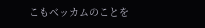こもベッカムのことを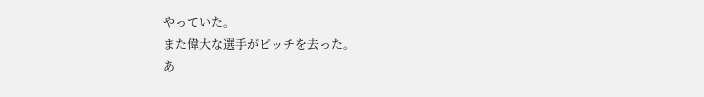やっていた。
また偉大な選手がピッチを去った。
あ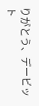りがとう、デービット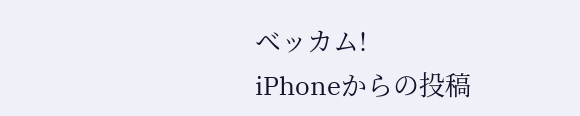ベッカム!
iPhoneからの投稿